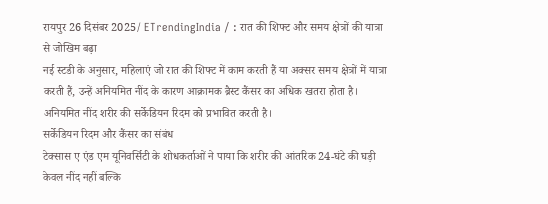रायपुर 26 दिसंबर 2025/ ETrendingIndia / : रात की शिफ्ट और समय क्षेत्रों की यात्रा से जोखिम बढ़ा
नई स्टडी के अनुसार, महिलाएं जो रात की शिफ्ट में काम करती हैं या अक्सर समय क्षेत्रों में यात्रा करती हैं, उन्हें अनियमित नींद के कारण आक्रामक ब्रैस्ट कैंसर का अधिक खतरा होता है। अनियमित नींद शरीर की सर्केडियन रिदम को प्रभावित करती है।
सर्केडियन रिदम और कैंसर का संबंध
टेक्सास ए एंड एम यूनिवर्सिटी के शोधकर्ताओं ने पाया कि शरीर की आंतरिक 24-घंटे की घड़ी केवल नींद नहीं बल्कि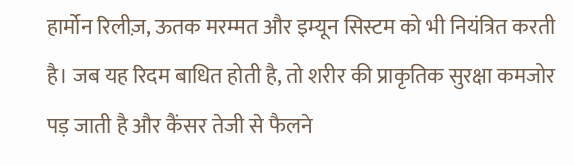हार्मोन रिलीज़, ऊतक मरम्मत और इम्यून सिस्टम को भी नियंत्रित करती है। जब यह रिदम बाधित होती है, तो शरीर की प्राकृतिक सुरक्षा कमजोर पड़ जाती है और कैंसर तेजी से फैलने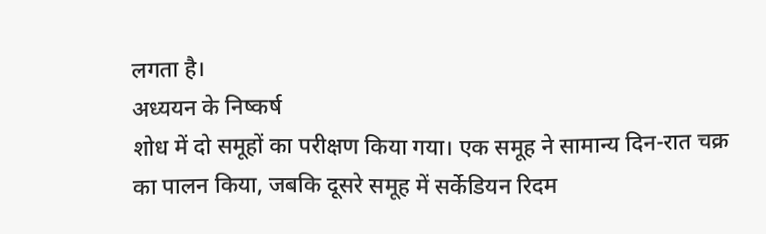लगता है।
अध्ययन के निष्कर्ष
शोध में दो समूहों का परीक्षण किया गया। एक समूह ने सामान्य दिन-रात चक्र का पालन किया, जबकि दूसरे समूह में सर्केडियन रिदम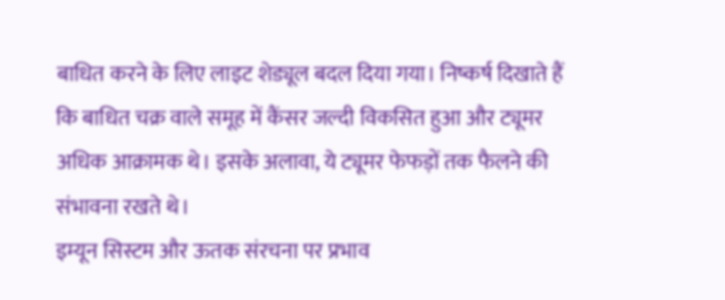बाधित करने के लिए लाइट शेड्यूल बदल दिया गया। निष्कर्ष दिखाते हैं कि बाधित चक्र वाले समूह में कैंसर जल्दी विकसित हुआ और ट्यूमर अधिक आक्रामक थे। इसके अलावा, ये ट्यूमर फेफड़ों तक फैलने की संभावना रखते थे।
इम्यून सिस्टम और ऊतक संरचना पर प्रभाव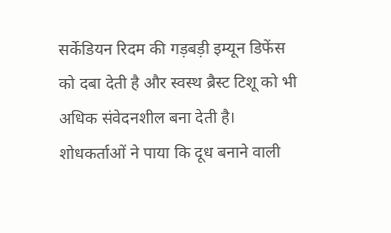सर्केडियन रिदम की गड़बड़ी इम्यून डिफेंस को दबा देती है और स्वस्थ ब्रैस्ट टिशू को भी अधिक संवेदनशील बना देती है। शोधकर्ताओं ने पाया कि दूध बनाने वाली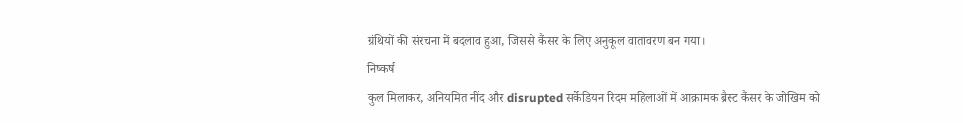ग्रंथियों की संरचना में बदलाव हुआ, जिससे कैंसर के लिए अनुकूल वातावरण बन गया।
निष्कर्ष
कुल मिलाकर, अनियमित नींद और disrupted सर्केडियन रिदम महिलाओं में आक्रामक ब्रैस्ट कैंसर के जोखिम को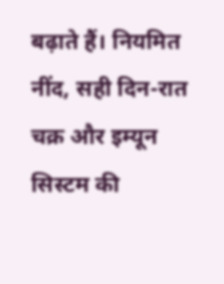बढ़ाते हैं। नियमित नींद, सही दिन-रात चक्र और इम्यून सिस्टम की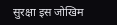सुरक्षा इस जोखिम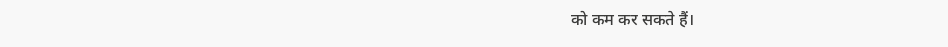को कम कर सकते हैं।